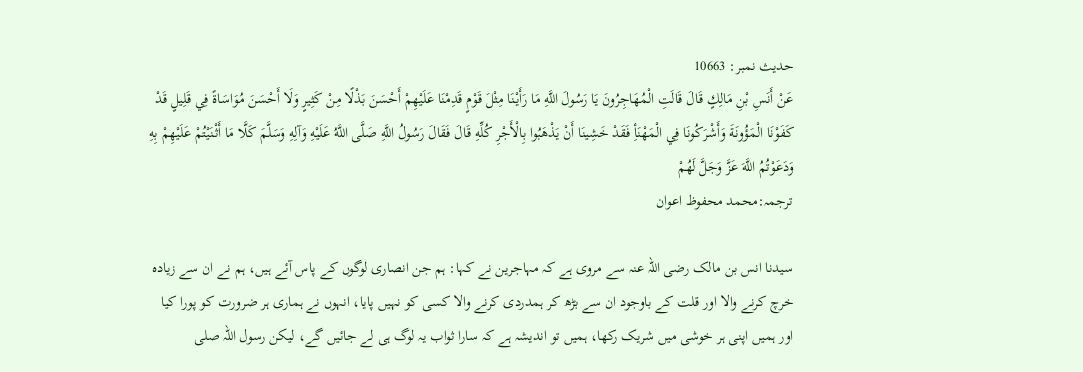حدیث نمبر: 10663
عَنْ أَنَسِ بْنِ مَالِكٍ قَالَ قَالَتِ الْمُهَاجِرُونَ يَا رَسُولَ اللَّهِ مَا رَأَيْنَا مِثْلَ قَوْمٍ قَدِمْنَا عَلَيْهِمْ أَحْسَنَ بَذْلًا مِنْ كَثِيرٍ وَلَا أَحْسَنَ مُوَاسَاةً فِي قَلِيلٍ قَدْ كَفَوْنَا الْمَؤُونَةَ وَأَشْرَكُونَا فِي الْمَهْنَأِ فَقَدْ خَشِينَا أَنْ يَذْهَبُوا بِالْأَجْرِ كُلِّهِ قَالَ فَقَالَ رَسُولُ اللَّهِ صَلَّى اللَّهُ عَلَيْهِ وَآلِهِ وَسَلَّمَ كَلَّا مَا أَثْنَيْتُمْ عَلَيْهِمْ بِهِ وَدَعَوْتُمُ اللَّهَ عَزَّ وَجَلَّ لَهُمْ
ترجمہ:محمد محفوظ اعوان

سیدنا انس بن مالک رضی اللہ عنہ سے مروی ہے کہ مہاجرین نے کہا: ہم جن انصاری لوگوں کے پاس آئے ہیں، ہم نے ان سے زیادہ خرچ کرنے والا اور قلت کے باوجود ان سے بڑھ کر ہمدردی کرنے والا کسی کو نہیں پایا، انہوں نے ہماری ہر ضرورت کو پورا کیا اور ہمیں اپنی ہر خوشی میں شریک رکھا، ہمیں تو اندیشہ ہے کہ سارا ثواب یہ لوگ ہی لے جائیں گے، لیکن رسول اللہ صلی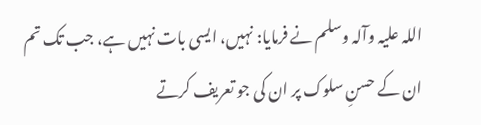اللہ علیہ وآلہ وسلم نے فرمایا: نہیں، ایسی بات نہیں ہے، جب تک تم ان کے حسنِ سلوک پر ان کی جو تعریف کرتے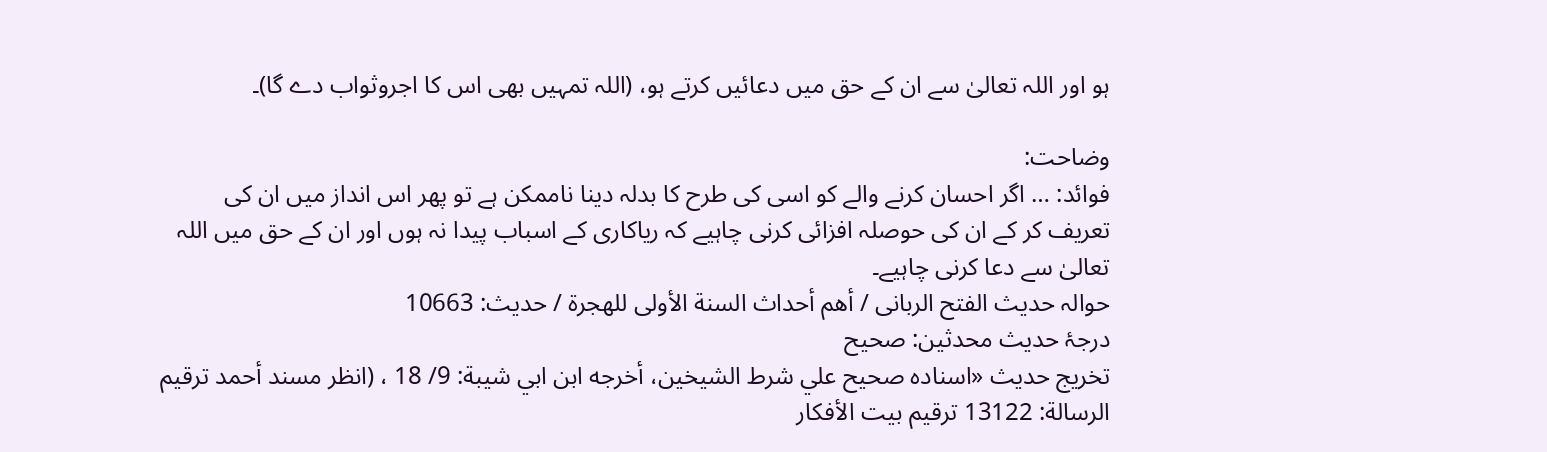ہو اور اللہ تعالیٰ سے ان کے حق میں دعائیں کرتے ہو، (اللہ تمہیں بھی اس کا اجروثواب دے گا)۔

وضاحت:
فوائد: … اگر احسان کرنے والے کو اسی کی طرح کا بدلہ دینا ناممکن ہے تو پھر اس انداز میں ان کی تعریف کر کے ان کی حوصلہ افزائی کرنی چاہیے کہ ریاکاری کے اسباب پیدا نہ ہوں اور ان کے حق میں اللہ تعالیٰ سے دعا کرنی چاہیے۔
حوالہ حدیث الفتح الربانی / أهم أحداث السنة الأولى للهجرة / حدیث: 10663
درجۂ حدیث محدثین: صحیح
تخریج حدیث «اسناده صحيح علي شرط الشيخين، أخرجه ابن ابي شيبة: 9/ 18 ، (انظر مسند أحمد ترقيم الرسالة: 13122 ترقیم بيت الأفكار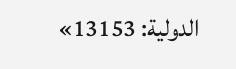الدولية: 13153»